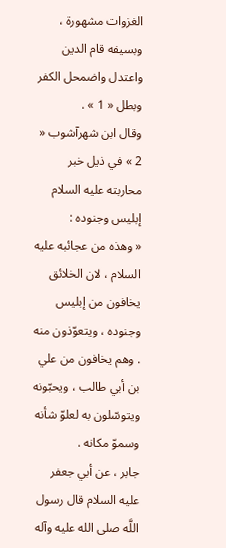الغزوات مشهورة ، وبسيفه قام الدين واعتدل واضمحل الكفر وبطل « 1 » .
وقال ابن شهرآشوب « 2 » في ذيل خبر محاربته عليه السلام إبليس وجنوده :
« وهذه من عجائبه عليه السلام ، لان الخلائق يخافون من إبليس وجنوده ، ويتعوّذون منه . وهم يخافون من علي بن أبي طالب ، ويحبّونه ويتوسّلون به لعلوّ شأنه وسموّ مكانه .
جابر ، عن أبي جعفر عليه السلام قال رسول اللَّه صلى الله عليه وآله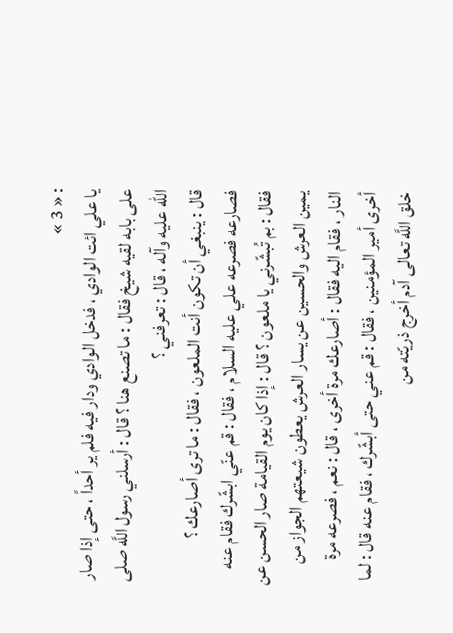: « 3 »
يا علي ائت الوادي ، فدخل الوادي ودار فيه فلم ير أحداً ، حتى إذا صار على بابه لقيه شيخ فقال : ما تصنع هنا ؟ قال : أرسلني رسول اللَّه صلى الله عليه وآله ، قال : تعرفني ؟
قال : ينبغي أن تكون أنت الملعون ، فقال : ما ترى أصارعك ؟ فصارعه فصرعه علي عليه السلام ، فقال : قم عنّي ابشّرك فقام عنه فقال : بم تُبشّرني يا ملعون ؟ قال : إذا كان يوم القيامة صار الحسن عن يمين العرش والحسين عن يسار العرش يعطون شيعتهم الجواز من النار ، فقام اليه فقال : أصارعك مرة أخرى ، قال : نعم ، فصرعه مرة أخرى أمير المؤمنين ، فقال : قم عني حتى أبشّرك ، فقام عنه قال : لما خلق اللَّه تعالى آدم أخرج ذريّته من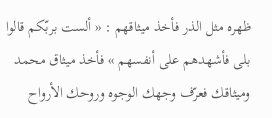ظهره مثل الذر فأخذ ميثاقهم : « ألست بربّكم قالوا بلى فأشهدهم على أنفسهم » فأخذ ميثاق محمد وميثاقك فعرّف وجهك الوجوه وروحك الأرواح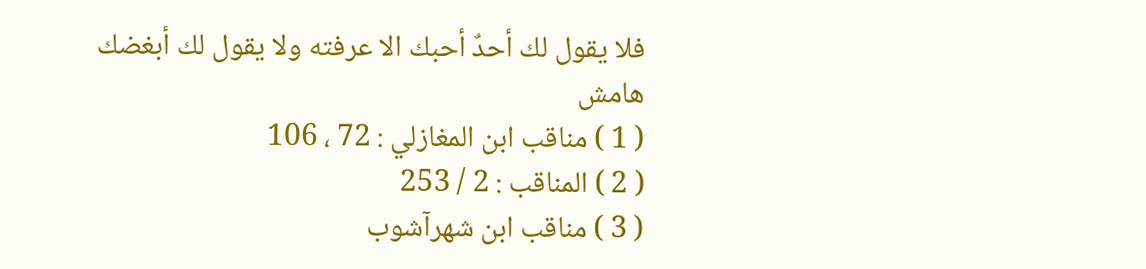فلا يقول لك أحدٌ أحبك الا عرفته ولا يقول لك أبغضك
هامش
( 1 ) مناقب ابن المغازلي : 72 ، 106
( 2 ) المناقب : 2 / 253
( 3 ) مناقب ابن شهرآشوب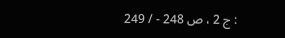: ج 2 ، ص 248 - / 249